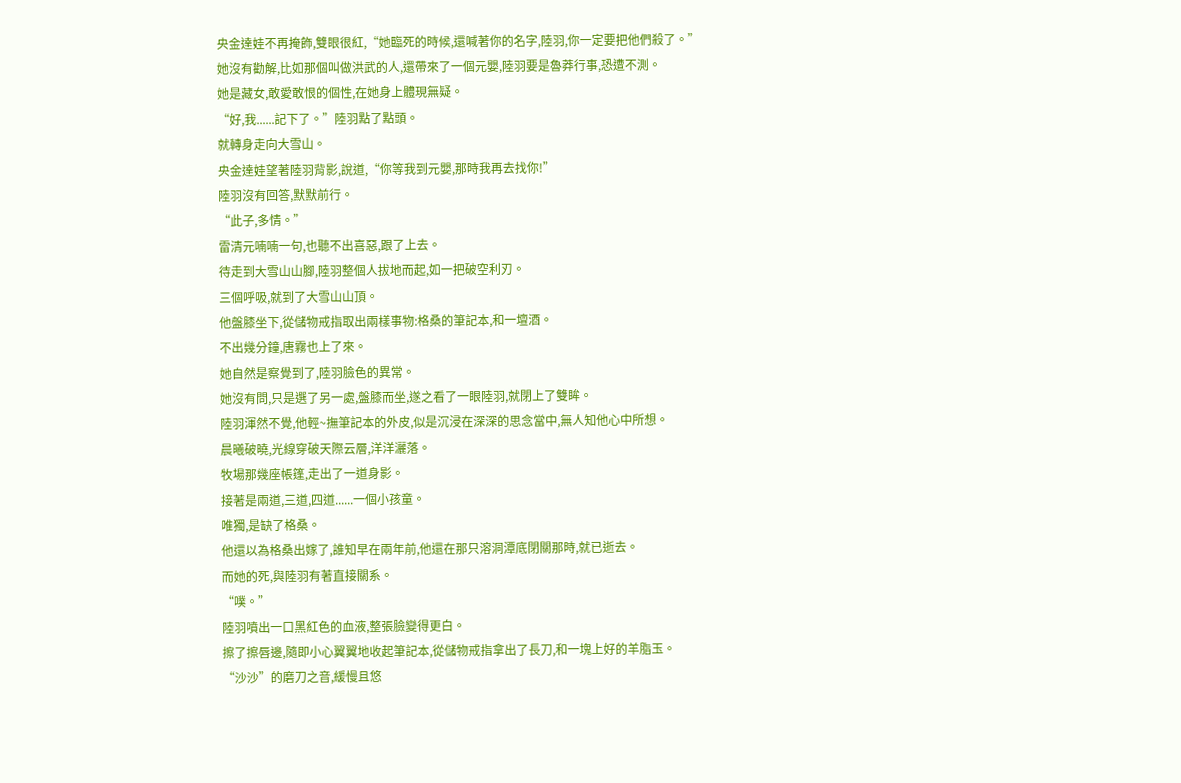央金達娃不再掩飾,雙眼很紅,“她臨死的時候,還喊著你的名字,陸羽,你一定要把他們殺了。”
她沒有勸解,比如那個叫做洪武的人,還帶來了一個元嬰,陸羽要是魯莽行事,恐遭不測。
她是藏女,敢愛敢恨的個性,在她身上體現無疑。
“好,我......記下了。”陸羽點了點頭。
就轉身走向大雪山。
央金達娃望著陸羽背影,說道,“你等我到元嬰,那時我再去找你!”
陸羽沒有回答,默默前行。
“此子,多情。”
雷清元喃喃一句,也聽不出喜惡,跟了上去。
待走到大雪山山腳,陸羽整個人拔地而起,如一把破空利刃。
三個呼吸,就到了大雪山山頂。
他盤膝坐下,從儲物戒指取出兩樣事物:格桑的筆記本,和一壇酒。
不出幾分鐘,唐霧也上了來。
她自然是察覺到了,陸羽臉色的異常。
她沒有問,只是選了另一處,盤膝而坐,遂之看了一眼陸羽,就閉上了雙眸。
陸羽渾然不覺,他輕~撫筆記本的外皮,似是沉浸在深深的思念當中,無人知他心中所想。
晨曦破曉,光線穿破天際云層,洋洋灑落。
牧場那幾座帳篷,走出了一道身影。
接著是兩道,三道,四道......一個小孩童。
唯獨,是缺了格桑。
他還以為格桑出嫁了,誰知早在兩年前,他還在那只溶洞潭底閉關那時,就已逝去。
而她的死,與陸羽有著直接關系。
“噗。”
陸羽噴出一口黑紅色的血液,整張臉變得更白。
擦了擦唇邊,隨即小心翼翼地收起筆記本,從儲物戒指拿出了長刀,和一塊上好的羊脂玉。
“沙沙”的磨刀之音,緩慢且悠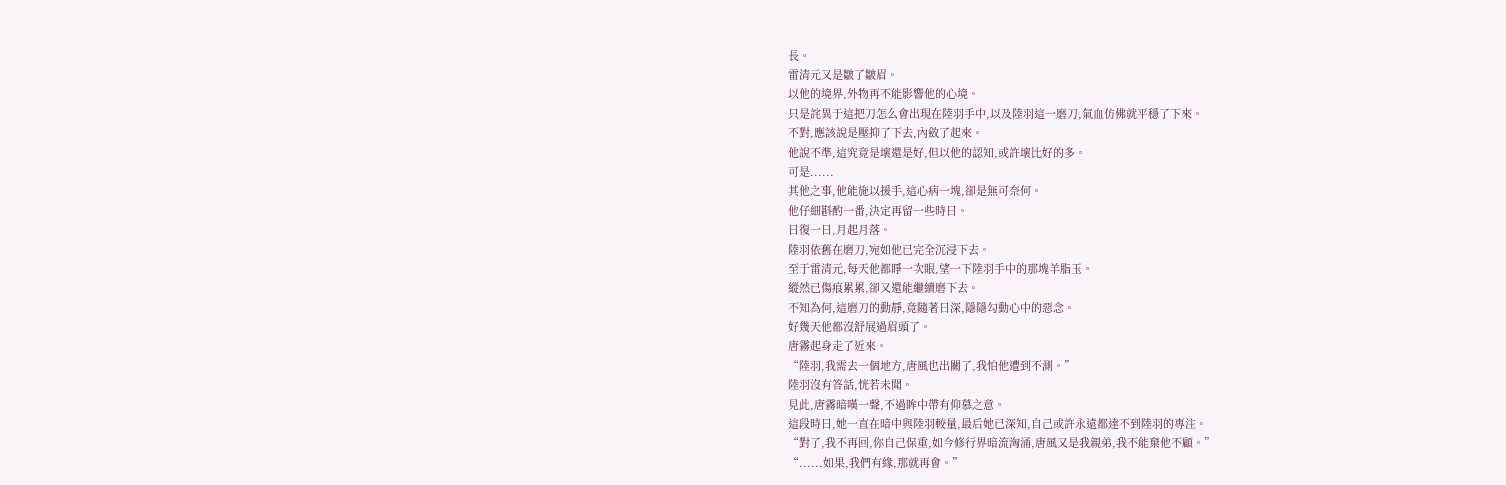長。
雷清元又是皺了皺眉。
以他的境界,外物再不能影響他的心境。
只是詫異于這把刀怎么會出現在陸羽手中,以及陸羽這一磨刀,氣血仿佛就平穩了下來。
不對,應該說是壓抑了下去,內斂了起來。
他說不準,這究竟是壞還是好,但以他的認知,或許壞比好的多。
可是......
其他之事,他能施以援手,這心病一塊,卻是無可奈何。
他仔細斟酌一番,決定再留一些時日。
日復一日,月起月落。
陸羽依舊在磨刀,宛如他已完全沉浸下去。
至于雷清元,每天他都睜一次眼,望一下陸羽手中的那塊羊脂玉。
縱然已傷痕累累,卻又還能繼續磨下去。
不知為何,這磨刀的動靜,竟隨著日深,隱隱勾動心中的惡念。
好幾天他都沒舒展過眉頭了。
唐霧起身走了近來。
“陸羽,我需去一個地方,唐風也出關了,我怕他遭到不測。”
陸羽沒有答話,恍若未聞。
見此,唐霧暗嘆一聲,不過眸中帶有仰慕之意。
這段時日,她一直在暗中與陸羽較量,最后她已深知,自己或許永遠都達不到陸羽的專注。
“對了,我不再回,你自己保重,如今修行界暗流洶涌,唐風又是我親弟,我不能棄他不顧。”
“......如果,我們有緣,那就再會。”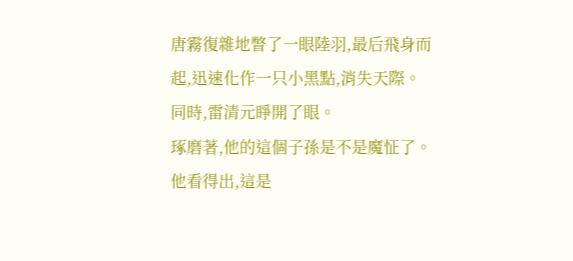唐霧復雜地瞥了一眼陸羽,最后飛身而起,迅速化作一只小黑點,消失天際。
同時,雷清元睜開了眼。
琢磨著,他的這個子孫是不是魔怔了。
他看得出,這是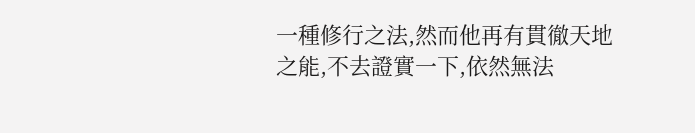一種修行之法,然而他再有貫徹天地之能,不去證實一下,依然無法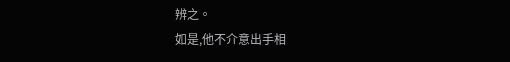辨之。
如是,他不介意出手相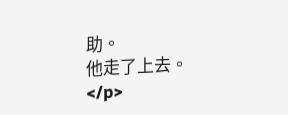助。
他走了上去。</p>